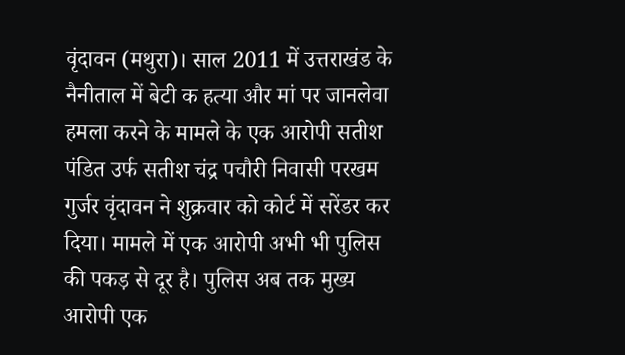वृंदावन (मथुरा)। साल 2011 में उत्तराखंड के नैनीताल में बेटी क हत्या और मां पर जानलेवा हमला करने के मामले के एक आरोपी सतीश पंडित उर्फ सतीश चंद्र पचौरी निवासी परखम गुर्जर वृंदावन ने शुक्रवार को कोर्ट में सरेंडर कर दिया। मामले में एक आरोपी अभी भी पुलिस की पकड़ से दूर है। पुलिस अब तक मुख्य आरोपी एक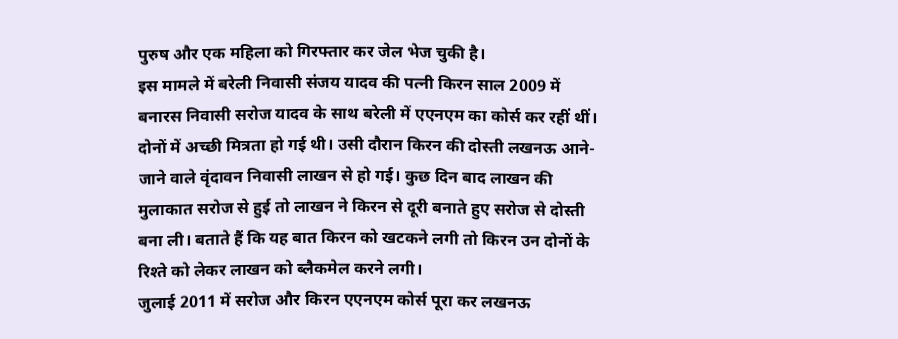पुरुष और एक महिला को गिरफ्तार कर जेल भेज चुकी है।
इस मामले में बरेली निवासी संजय यादव की पत्नी किरन साल 2009 में बनारस निवासी सरोज यादव के साथ बरेली में एएनएम का कोर्स कर रहीं थीं। दोनों में अच्छी मित्रता हो गई थी। उसी दौरान किरन की दोस्ती लखनऊ आने-जाने वाले वृंदावन निवासी लाखन से हो गई। कुछ दिन बाद लाखन की मुलाकात सरोज से हुई तो लाखन ने किरन से दूरी बनाते हुए सरोज से दोस्ती बना ली। बताते हैं कि यह बात किरन को खटकने लगी तो किरन उन दोनों के रिश्ते को लेकर लाखन को ब्लैकमेल करने लगी।
जुलाई 2011 में सरोज और किरन एएनएम कोर्स पूरा कर लखनऊ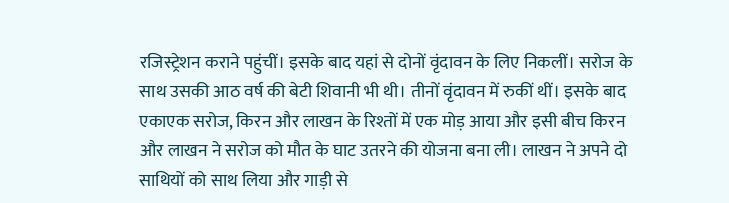रजिस्ट्रेशन कराने पहुंचीं। इसके बाद यहां से दोनों वृंदावन के लिए निकलीं। सरोज के साथ उसकी आठ वर्ष की बेटी शिवानी भी थी। तीनों वृंदावन में रुकीं थीं। इसके बाद एकाएक सरोज, किरन और लाखन के रिश्तों में एक मोड़ आया और इसी बीच किरन और लाखन ने सरोज को मौत के घाट उतरने की योजना बना ली। लाखन ने अपने दो साथियों को साथ लिया और गाड़ी से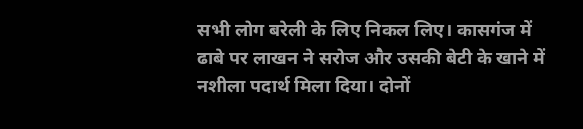सभी लोग बरेली के लिए निकल लिए। कासगंज में ढाबे पर लाखन ने सरोज और उसकी बेटी के खाने में नशीला पदार्थ मिला दिया। दोनों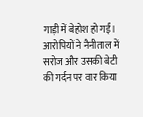गाड़ी में बेहोश हो गईं। आरोपियों ने नैनीताल में सरोज और उसकी बेटी की गर्दन पर वार किया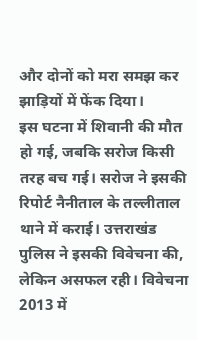और दोनों को मरा समझ कर झाड़ियों में फेंक दिया।
इस घटना में शिवानी की मौत हो गई, जबकि सरोज किसी तरह बच गई। सरोज ने इसकी रिपोर्ट नैनीताल के तल्लीताल थाने में कराई। उत्तराखंड पुलिस ने इसकी विवेचना की, लेकिन असफल रही। विवेचना 2013 में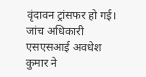वृंदावन ट्रांसफर हो गई। जांच अधिकारी एसएसआई अवधेश कुमार ने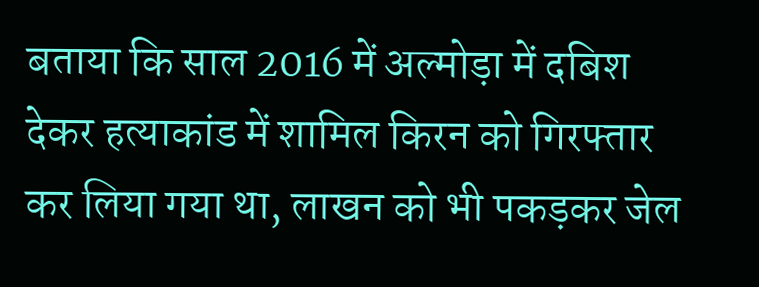बताया कि साल 2016 में अल्मोड़ा में दबिश देकर हत्याकांड में शामिल किरन को गिरफ्तार कर लिया गया था, लाखन को भी पकड़कर जेल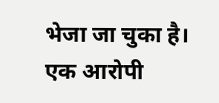भेजा जा चुका है। एक आरोपी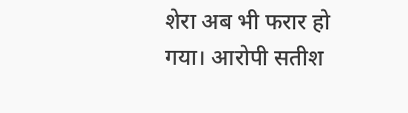शेरा अब भी फरार हो गया। आरोपी सतीश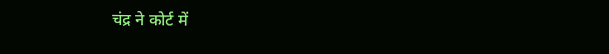चंद्र ने कोर्ट में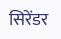सिरेंडर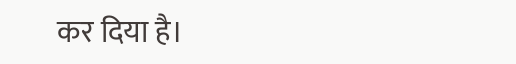कर दिया है।